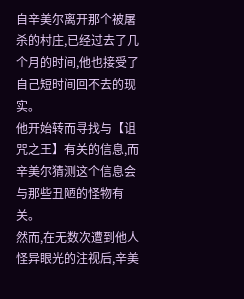自辛美尔离开那个被屠杀的村庄,已经过去了几个月的时间,他也接受了自己短时间回不去的现实。
他开始转而寻找与【诅咒之王】有关的信息,而辛美尔猜测这个信息会与那些丑陋的怪物有关。
然而,在无数次遭到他人怪异眼光的注视后,辛美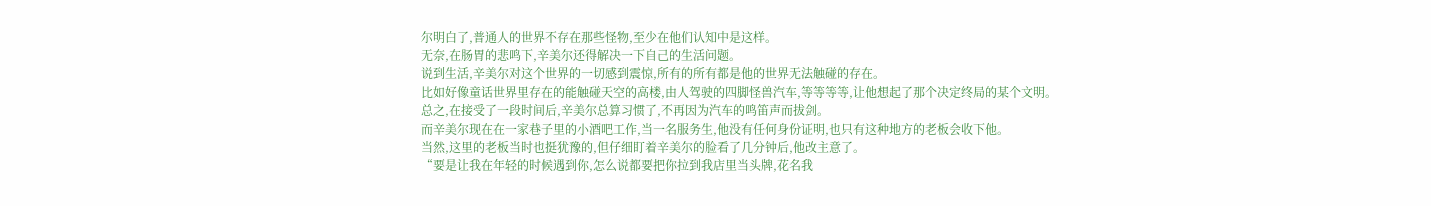尔明白了,普通人的世界不存在那些怪物,至少在他们认知中是这样。
无奈,在肠胃的悲鸣下,辛美尔还得解决一下自己的生活问题。
说到生活,辛美尔对这个世界的一切感到震惊,所有的所有都是他的世界无法触碰的存在。
比如好像童话世界里存在的能触碰天空的高楼,由人驾驶的四脚怪兽汽车,等等等等,让他想起了那个决定终局的某个文明。
总之,在接受了一段时间后,辛美尔总算习惯了,不再因为汽车的鸣笛声而拔剑。
而辛美尔现在在一家巷子里的小酒吧工作,当一名服务生,他没有任何身份证明,也只有这种地方的老板会收下他。
当然,这里的老板当时也挺犹豫的,但仔细盯着辛美尔的脸看了几分钟后,他改主意了。
“要是让我在年轻的时候遇到你,怎么说都要把你拉到我店里当头牌,花名我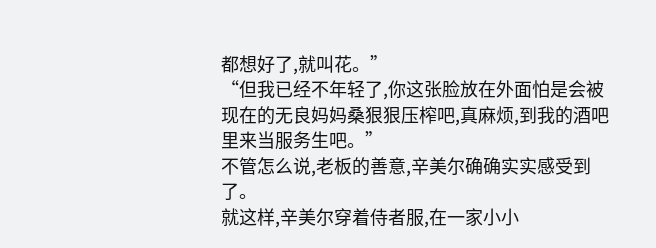都想好了,就叫花。”
“但我已经不年轻了,你这张脸放在外面怕是会被现在的无良妈妈桑狠狠压榨吧,真麻烦,到我的酒吧里来当服务生吧。”
不管怎么说,老板的善意,辛美尔确确实实感受到了。
就这样,辛美尔穿着侍者服,在一家小小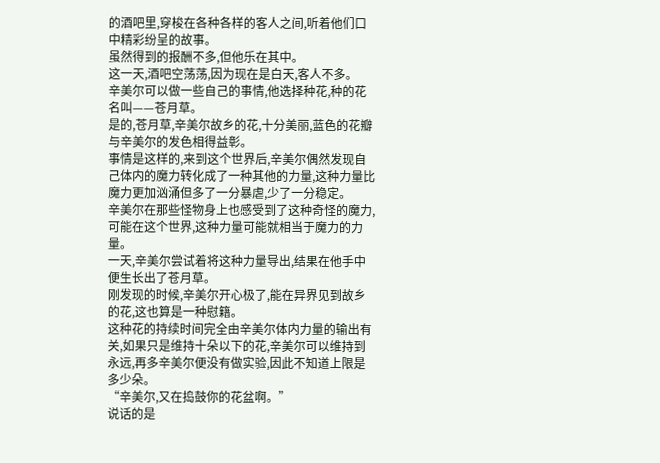的酒吧里,穿梭在各种各样的客人之间,听着他们口中精彩纷呈的故事。
虽然得到的报酬不多,但他乐在其中。
这一天,酒吧空荡荡,因为现在是白天,客人不多。
辛美尔可以做一些自己的事情,他选择种花,种的花名叫——苍月草。
是的,苍月草,辛美尔故乡的花,十分美丽,蓝色的花瓣与辛美尔的发色相得益彰。
事情是这样的,来到这个世界后,辛美尔偶然发现自己体内的魔力转化成了一种其他的力量,这种力量比魔力更加汹涌但多了一分暴虐,少了一分稳定。
辛美尔在那些怪物身上也感受到了这种奇怪的魔力,可能在这个世界,这种力量可能就相当于魔力的力量。
一天,辛美尔尝试着将这种力量导出,结果在他手中便生长出了苍月草。
刚发现的时候,辛美尔开心极了,能在异界见到故乡的花,这也算是一种慰籍。
这种花的持续时间完全由辛美尔体内力量的输出有关,如果只是维持十朵以下的花,辛美尔可以维持到永远,再多辛美尔便没有做实验,因此不知道上限是多少朵。
“辛美尔,又在捣鼓你的花盆啊。”
说话的是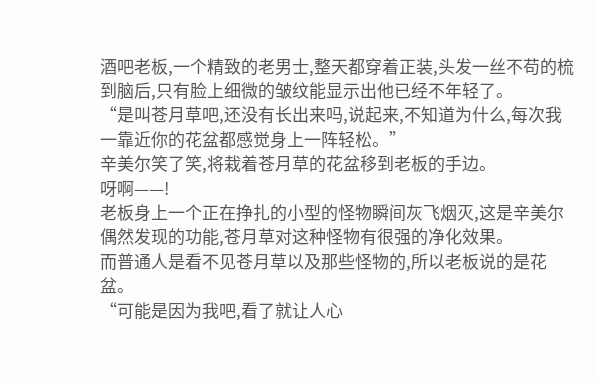酒吧老板,一个精致的老男士,整天都穿着正装,头发一丝不苟的梳到脑后,只有脸上细微的皱纹能显示出他已经不年轻了。
“是叫苍月草吧,还没有长出来吗,说起来,不知道为什么,每次我一靠近你的花盆都感觉身上一阵轻松。”
辛美尔笑了笑,将栽着苍月草的花盆移到老板的手边。
呀啊——!
老板身上一个正在挣扎的小型的怪物瞬间灰飞烟灭,这是辛美尔偶然发现的功能,苍月草对这种怪物有很强的净化效果。
而普通人是看不见苍月草以及那些怪物的,所以老板说的是花盆。
“可能是因为我吧,看了就让人心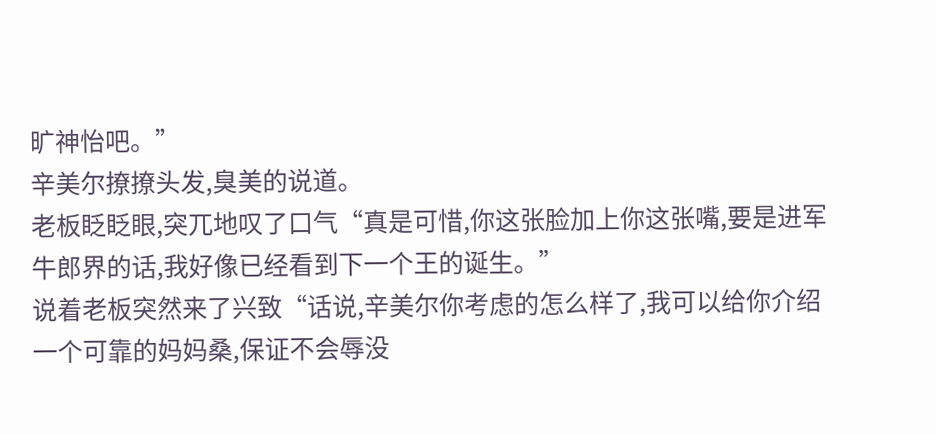旷神怡吧。”
辛美尔撩撩头发,臭美的说道。
老板眨眨眼,突兀地叹了口气“真是可惜,你这张脸加上你这张嘴,要是进军牛郎界的话,我好像已经看到下一个王的诞生。”
说着老板突然来了兴致“话说,辛美尔你考虑的怎么样了,我可以给你介绍一个可靠的妈妈桑,保证不会辱没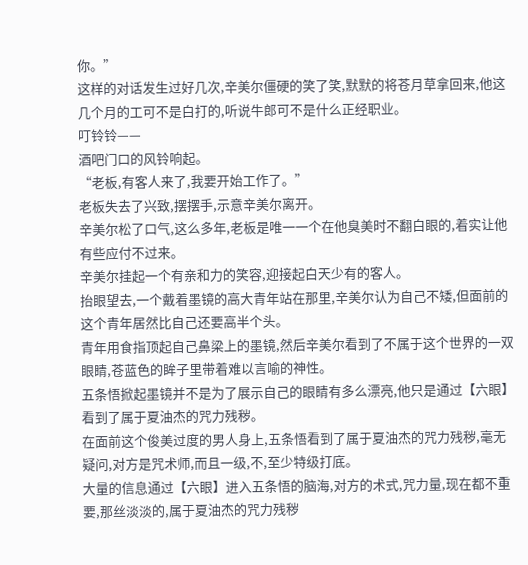你。”
这样的对话发生过好几次,辛美尔僵硬的笑了笑,默默的将苍月草拿回来,他这几个月的工可不是白打的,听说牛郎可不是什么正经职业。
叮铃铃——
酒吧门口的风铃响起。
“老板,有客人来了,我要开始工作了。”
老板失去了兴致,摆摆手,示意辛美尔离开。
辛美尔松了口气,这么多年,老板是唯一一个在他臭美时不翻白眼的,着实让他有些应付不过来。
辛美尔挂起一个有亲和力的笑容,迎接起白天少有的客人。
抬眼望去,一个戴着墨镜的高大青年站在那里,辛美尔认为自己不矮,但面前的这个青年居然比自己还要高半个头。
青年用食指顶起自己鼻梁上的墨镜,然后辛美尔看到了不属于这个世界的一双眼睛,苍蓝色的眸子里带着难以言喻的神性。
五条悟掀起墨镜并不是为了展示自己的眼睛有多么漂亮,他只是通过【六眼】看到了属于夏油杰的咒力残秽。
在面前这个俊美过度的男人身上,五条悟看到了属于夏油杰的咒力残秽,毫无疑问,对方是咒术师,而且一级,不,至少特级打底。
大量的信息通过【六眼】进入五条悟的脑海,对方的术式,咒力量,现在都不重要,那丝淡淡的,属于夏油杰的咒力残秽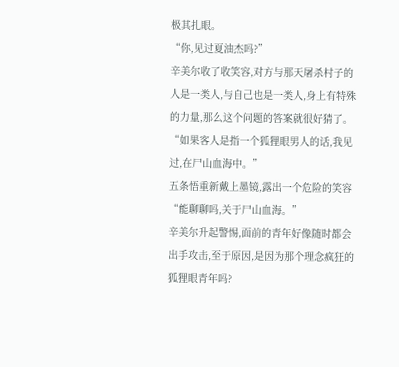极其扎眼。
“你,见过夏油杰吗?”
辛美尔收了收笑容,对方与那天屠杀村子的人是一类人,与自己也是一类人,身上有特殊的力量,那么这个问题的答案就很好猜了。
“如果客人是指一个狐狸眼男人的话,我见过,在尸山血海中。”
五条悟重新戴上墨镜,露出一个危险的笑容“能聊聊吗,关于尸山血海。”
辛美尔升起警惕,面前的青年好像随时都会出手攻击,至于原因,是因为那个理念疯狂的狐狸眼青年吗?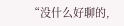“没什么好聊的,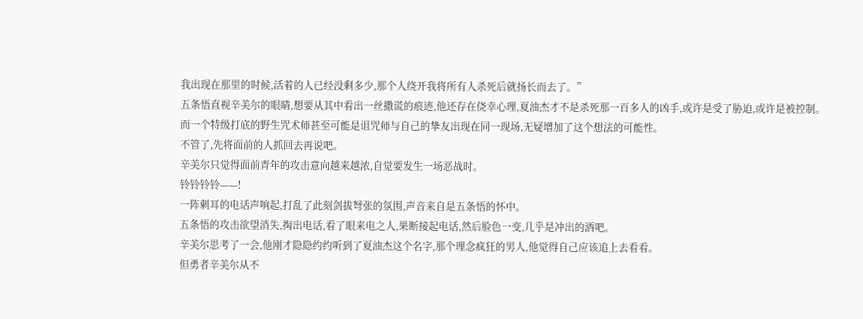我出现在那里的时候,活着的人已经没剩多少,那个人绕开我将所有人杀死后就扬长而去了。”
五条悟直视辛美尔的眼睛,想要从其中看出一丝撒谎的痕迹,他还存在侥幸心理,夏油杰才不是杀死那一百多人的凶手,或许是受了胁迫,或许是被控制。
而一个特级打底的野生咒术师甚至可能是诅咒师与自己的挚友出现在同一现场,无疑增加了这个想法的可能性。
不管了,先将面前的人抓回去再说吧。
辛美尔只觉得面前青年的攻击意向越来越浓,自觉要发生一场恶战时。
铃铃铃铃——!
一阵刺耳的电话声响起,打乱了此刻剑拔弩张的氛围,声音来自是五条悟的怀中。
五条悟的攻击欲望消失,掏出电话,看了眼来电之人,果断接起电话,然后脸色一变,几乎是冲出的酒吧。
辛美尔思考了一会,他刚才隐隐约约听到了夏油杰这个名字,那个理念疯狂的男人,他觉得自己应该追上去看看。
但勇者辛美尔从不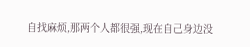自找麻烦,那两个人都很强,现在自己身边没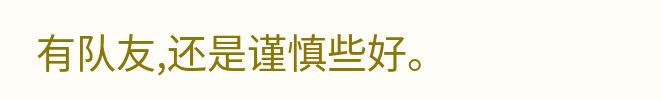有队友,还是谨慎些好。